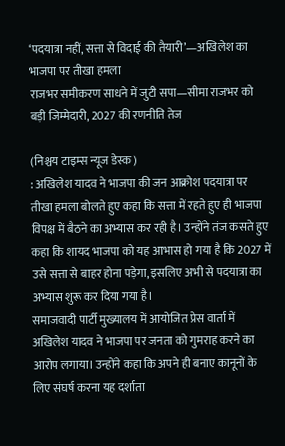‘पदयात्रा नहीं, सत्ता से विदाई की तैयारी’—अखिलेश का भाजपा पर तीखा हमला
राजभर समीकरण साधने में जुटी सपा—सीमा राजभर को बड़ी जिम्मेदारी, 2027 की रणनीति तेज

(निश्चय टाइम्स न्यूज डेस्क)
: अखिलेश यादव ने भाजपा की जन आक्रोश पदयात्रा पर तीखा हमला बोलते हुए कहा कि सत्ता में रहते हुए ही भाजपा विपक्ष में बैठने का अभ्यास कर रही है। उन्होंने तंज कसते हुए कहा कि शायद भाजपा को यह आभास हो गया है कि 2027 में उसे सत्ता से बाहर होना पड़ेगा, इसलिए अभी से पदयात्रा का अभ्यास शुरू कर दिया गया है।
समाजवादी पार्टी मुख्यालय में आयोजित प्रेस वार्ता में अखिलेश यादव ने भाजपा पर जनता को गुमराह करने का आरोप लगाया। उन्होंने कहा कि अपने ही बनाए कानूनों के लिए संघर्ष करना यह दर्शाता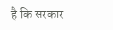है कि सरकार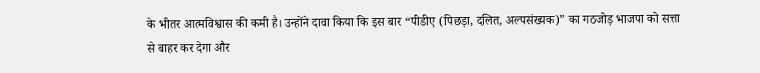के भीतर आत्मविश्वास की कमी है। उन्होंने दावा किया कि इस बार “पीडीए (पिछड़ा, दलित, अल्पसंख्यक)” का गठजोड़ भाजपा को सत्ता से बाहर कर देगा और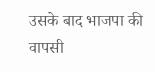उसके बाद भाजपा की वापसी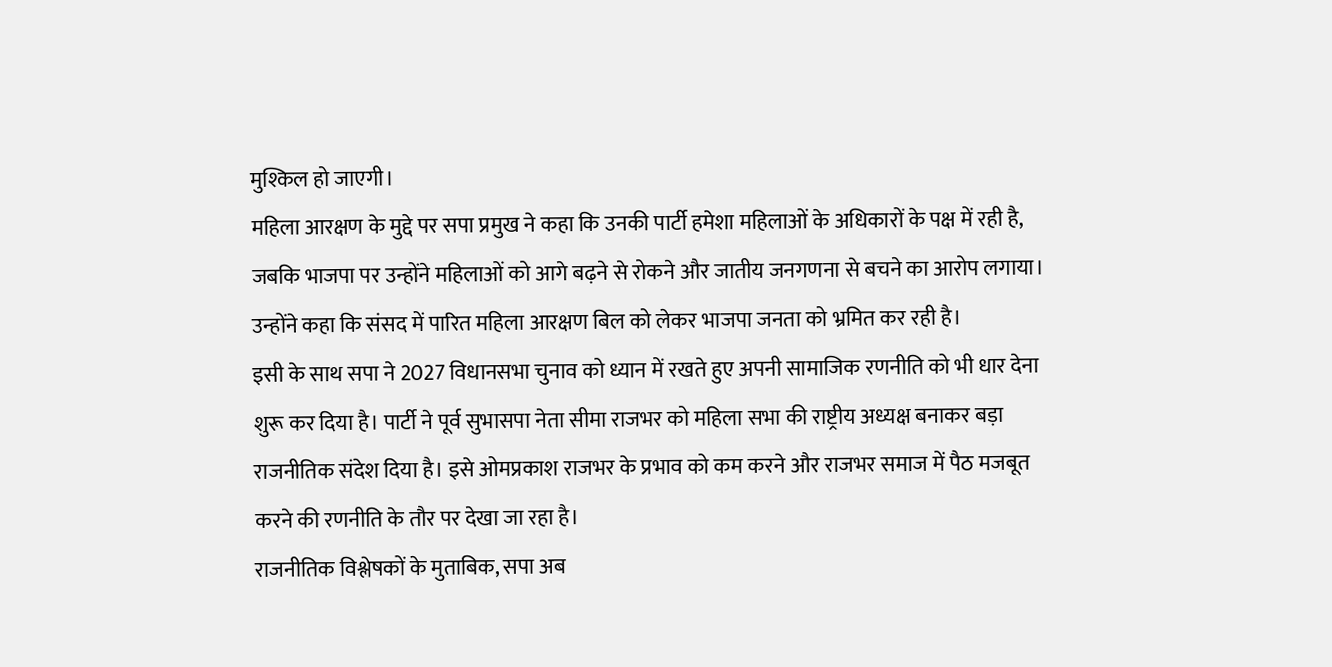मुश्किल हो जाएगी।
महिला आरक्षण के मुद्दे पर सपा प्रमुख ने कहा कि उनकी पार्टी हमेशा महिलाओं के अधिकारों के पक्ष में रही है, जबकि भाजपा पर उन्होंने महिलाओं को आगे बढ़ने से रोकने और जातीय जनगणना से बचने का आरोप लगाया। उन्होंने कहा कि संसद में पारित महिला आरक्षण बिल को लेकर भाजपा जनता को भ्रमित कर रही है।
इसी के साथ सपा ने 2027 विधानसभा चुनाव को ध्यान में रखते हुए अपनी सामाजिक रणनीति को भी धार देना शुरू कर दिया है। पार्टी ने पूर्व सुभासपा नेता सीमा राजभर को महिला सभा की राष्ट्रीय अध्यक्ष बनाकर बड़ा राजनीतिक संदेश दिया है। इसे ओमप्रकाश राजभर के प्रभाव को कम करने और राजभर समाज में पैठ मजबूत करने की रणनीति के तौर पर देखा जा रहा है।
राजनीतिक विश्लेषकों के मुताबिक, सपा अब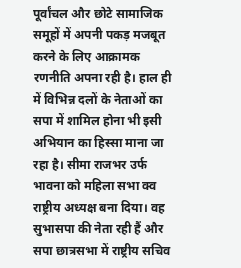पूर्वांचल और छोटे सामाजिक समूहों में अपनी पकड़ मजबूत करने के लिए आक्रामक रणनीति अपना रही है। हाल ही में विभिन्न दलों के नेताओं का सपा में शामिल होना भी इसी अभियान का हिस्सा माना जा रहा है। सीमा राजभर उर्फ भावना को महिला सभा क्व राष्ट्रीय अध्यक्ष बना दिया। वह सुभासपा की नेता रही हैं और सपा छात्रसभा में राष्ट्रीय सचिव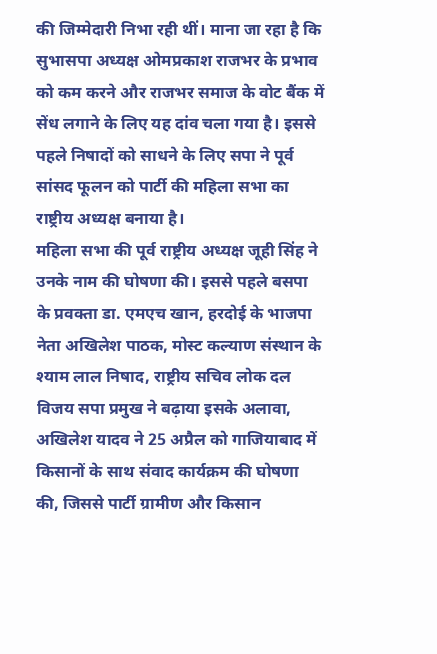की जिम्मेदारी निभा रही थीं। माना जा रहा है कि सुभासपा अध्यक्ष ओमप्रकाश राजभर के प्रभाव को कम करने और राजभर समाज के वोट बैंक में सेंध लगाने के लिए यह दांव चला गया है। इससे पहले निषादों को साधने के लिए सपा ने पूर्व सांसद फूलन को पार्टी की महिला सभा का राष्ट्रीय अध्यक्ष बनाया है।
महिला सभा की पूर्व राष्ट्रीय अध्यक्ष जूही सिंह ने उनके नाम की घोषणा की। इससे पहले बसपा के प्रवक्ता डा. एमएच खान, हरदोई के भाजपा नेता अखिलेश पाठक, मोस्ट कल्याण संस्थान के श्याम लाल निषाद, राष्ट्रीय सचिव लोक दल विजय सपा प्रमुख ने बढ़ाया इसके अलावा, अखिलेश यादव ने 25 अप्रैल को गाजियाबाद में किसानों के साथ संवाद कार्यक्रम की घोषणा की, जिससे पार्टी ग्रामीण और किसान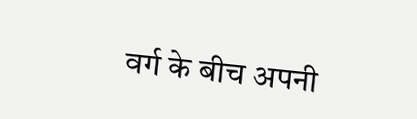वर्ग के बीच अपनी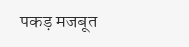पकड़ मजबूत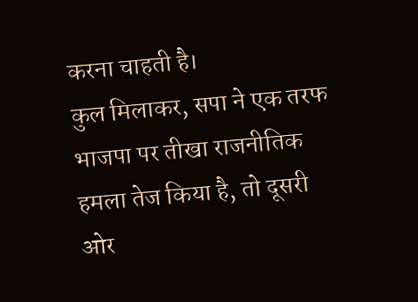करना चाहती है।
कुल मिलाकर, सपा ने एक तरफ भाजपा पर तीखा राजनीतिक हमला तेज किया है, तो दूसरी ओर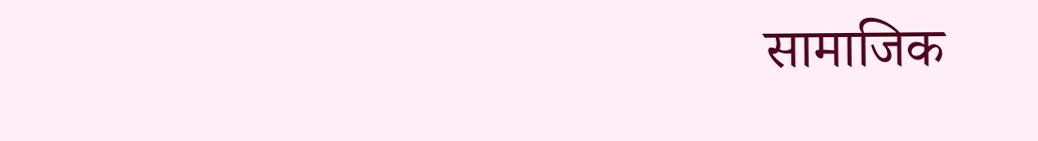सामाजिक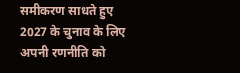समीकरण साधते हुए 2027 के चुनाव के लिए अपनी रणनीति को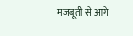मजबूती से आगे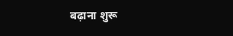बढ़ाना शुरू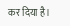कर दिया है।